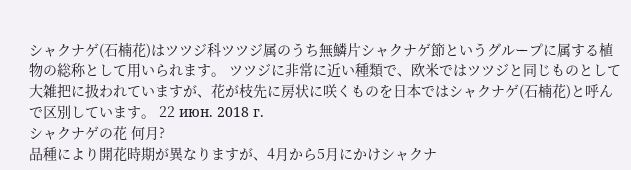シャクナゲ(石楠花)はツツジ科ツツジ属のうち無鱗片シャクナゲ節というグループに属する植物の総称として用いられます。 ツツジに非常に近い種類で、欧米ではツツジと同じものとして大雑把に扱われていますが、花が枝先に房状に咲くものを日本ではシャクナゲ(石楠花)と呼んで区別しています。 22 июн. 2018 г.
シャクナゲの花 何月?
品種により開花時期が異なりますが、4月から5月にかけシャクナ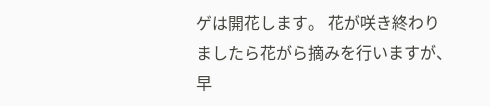ゲは開花します。 花が咲き終わりましたら花がら摘みを行いますが、早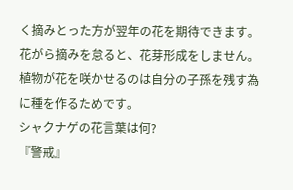く摘みとった方が翌年の花を期待できます。 花がら摘みを怠ると、花芽形成をしません。 植物が花を咲かせるのは自分の子孫を残す為に種を作るためです。
シャクナゲの花言葉は何?
『警戒』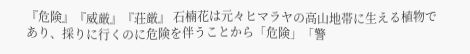『危険』『威厳』『荘厳』 石楠花は元々ヒマラヤの高山地帯に生える植物であり、採りに行くのに危険を伴うことから「危険」「警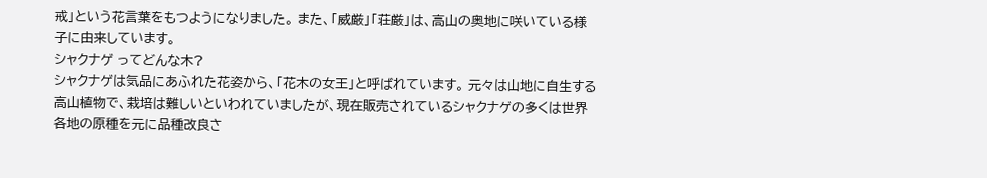戒」という花言葉をもつようになりました。 また、「威厳」「荘厳」は、高山の奥地に咲いている様子に由来しています。
シャクナゲ ってどんな木?
シャクナゲは気品にあふれた花姿から、「花木の女王」と呼ばれています。 元々は山地に自生する高山植物で、栽培は難しいといわれていましたが、現在販売されているシャクナゲの多くは世界各地の原種を元に品種改良さ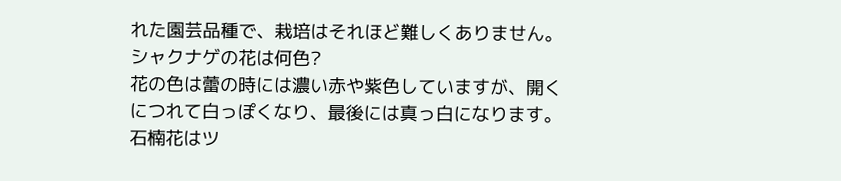れた園芸品種で、栽培はそれほど難しくありません。
シャクナゲの花は何色?
花の色は蕾の時には濃い赤や紫色していますが、開くにつれて白っぽくなり、最後には真っ白になります。 石楠花はツ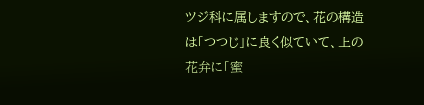ツジ科に属しますので、花の構造は「つつじ」に良く似ていて、上の花弁に「蜜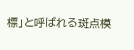標」と呼ばれる斑点模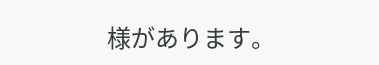様があります。